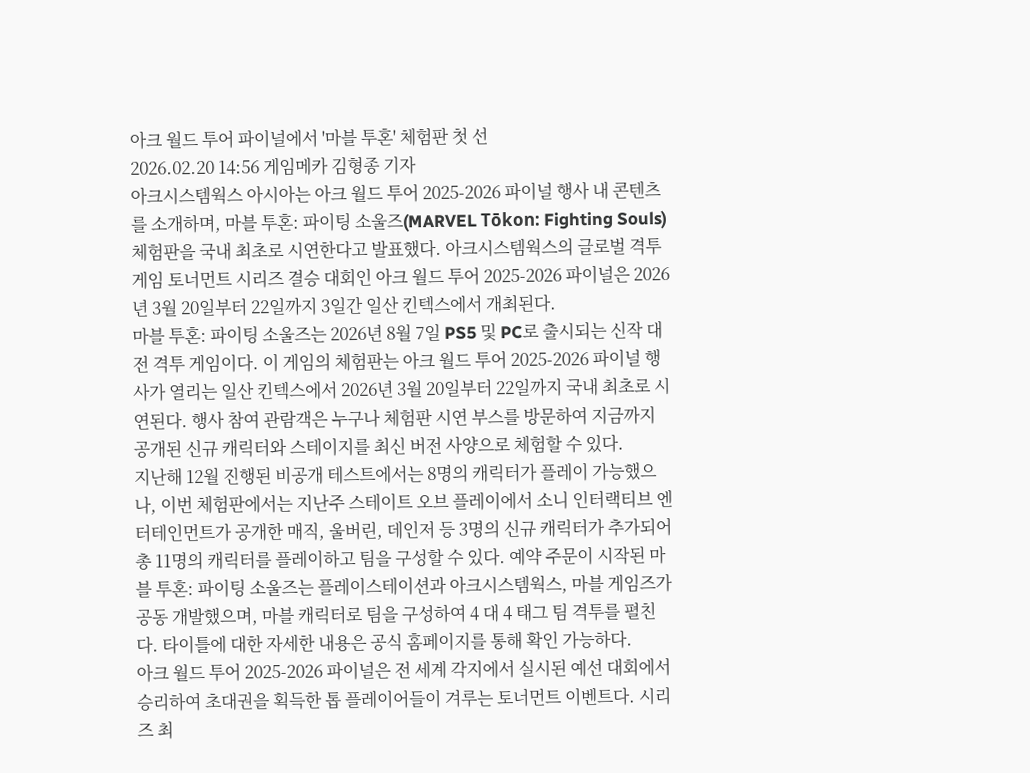아크 월드 투어 파이널에서 '마블 투혼' 체험판 첫 선
2026.02.20 14:56 게임메카 김형종 기자
아크시스템웍스 아시아는 아크 월드 투어 2025-2026 파이널 행사 내 콘텐츠를 소개하며, 마블 투혼: 파이팅 소울즈(MARVEL Tōkon: Fighting Souls) 체험판을 국내 최초로 시연한다고 발표했다. 아크시스템웍스의 글로벌 격투 게임 토너먼트 시리즈 결승 대회인 아크 월드 투어 2025-2026 파이널은 2026년 3월 20일부터 22일까지 3일간 일산 킨텍스에서 개최된다.
마블 투혼: 파이팅 소울즈는 2026년 8월 7일 PS5 및 PC로 출시되는 신작 대전 격투 게임이다. 이 게임의 체험판는 아크 월드 투어 2025-2026 파이널 행사가 열리는 일산 킨텍스에서 2026년 3월 20일부터 22일까지 국내 최초로 시연된다. 행사 참여 관람객은 누구나 체험판 시연 부스를 방문하여 지금까지 공개된 신규 캐릭터와 스테이지를 최신 버전 사양으로 체험할 수 있다.
지난해 12월 진행된 비공개 테스트에서는 8명의 캐릭터가 플레이 가능했으나, 이번 체험판에서는 지난주 스테이트 오브 플레이에서 소니 인터랙티브 엔터테인먼트가 공개한 매직, 울버린, 데인저 등 3명의 신규 캐릭터가 추가되어 총 11명의 캐릭터를 플레이하고 팀을 구성할 수 있다. 예약 주문이 시작된 마블 투혼: 파이팅 소울즈는 플레이스테이션과 아크시스템웍스, 마블 게임즈가 공동 개발했으며, 마블 캐릭터로 팀을 구성하여 4 대 4 태그 팀 격투를 펼친다. 타이틀에 대한 자세한 내용은 공식 홈페이지를 통해 확인 가능하다.
아크 월드 투어 2025-2026 파이널은 전 세계 각지에서 실시된 예선 대회에서 승리하여 초대권을 획득한 톱 플레이어들이 겨루는 토너먼트 이벤트다. 시리즈 최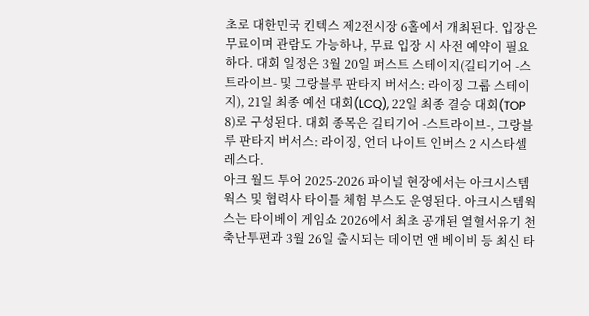초로 대한민국 킨텍스 제2전시장 6홀에서 개최된다. 입장은 무료이며 관람도 가능하나, 무료 입장 시 사전 예약이 필요하다. 대회 일정은 3월 20일 퍼스트 스테이지(길티기어 -스트라이브- 및 그랑블루 판타지 버서스: 라이징 그룹 스테이지), 21일 최종 예선 대회(LCQ), 22일 최종 결승 대회(TOP 8)로 구성된다. 대회 종목은 길티기어 -스트라이브-, 그랑블루 판타지 버서스: 라이징, 언더 나이트 인버스 2 시스타셀레스다.
아크 월드 투어 2025-2026 파이널 현장에서는 아크시스템웍스 및 협력사 타이틀 체험 부스도 운영된다. 아크시스템웍스는 타이베이 게임쇼 2026에서 최초 공개된 열혈서유기 천축난투편과 3월 26일 출시되는 데이먼 앤 베이비 등 최신 타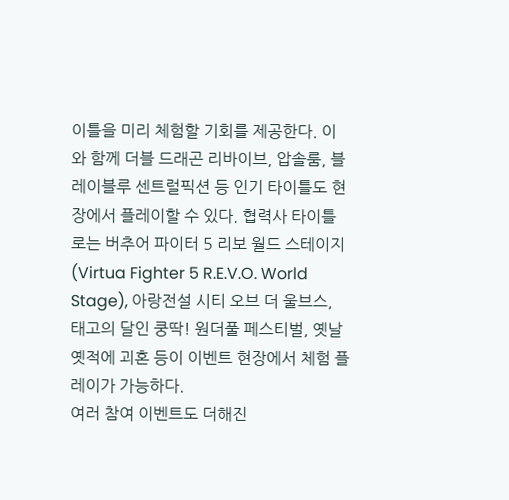이틀을 미리 체험할 기회를 제공한다. 이와 함께 더블 드래곤 리바이브, 압솔룸, 블레이블루 센트럴픽션 등 인기 타이틀도 현장에서 플레이할 수 있다. 협력사 타이틀로는 버추어 파이터 5 리보 월드 스테이지(Virtua Fighter 5 R.E.V.O. World Stage), 아랑전설 시티 오브 더 울브스, 태고의 달인 쿵딱! 원더풀 페스티벌, 옛날 옛적에 괴혼 등이 이벤트 현장에서 체험 플레이가 가능하다.
여러 참여 이벤트도 더해진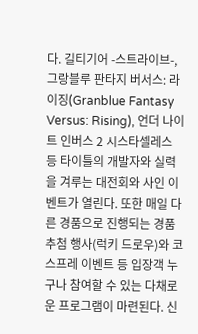다. 길티기어 -스트라이브-, 그랑블루 판타지 버서스: 라이징(Granblue Fantasy Versus: Rising), 언더 나이트 인버스 2 시스타셀레스 등 타이틀의 개발자와 실력을 겨루는 대전회와 사인 이벤트가 열린다. 또한 매일 다른 경품으로 진행되는 경품 추첨 행사(럭키 드로우)와 코스프레 이벤트 등 입장객 누구나 참여할 수 있는 다채로운 프로그램이 마련된다. 신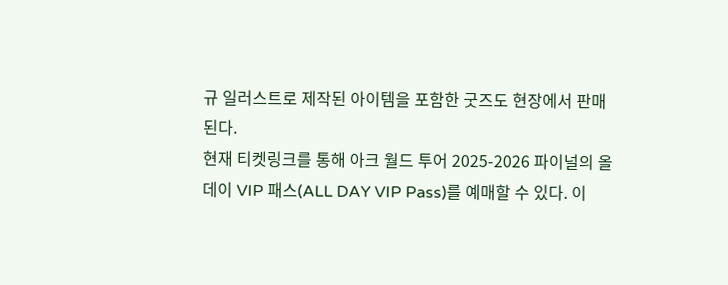규 일러스트로 제작된 아이템을 포함한 굿즈도 현장에서 판매된다.
현재 티켓링크를 통해 아크 월드 투어 2025-2026 파이널의 올 데이 VIP 패스(ALL DAY VIP Pass)를 예매할 수 있다. 이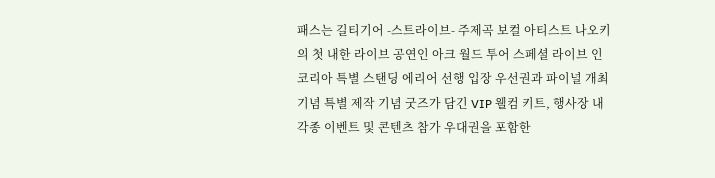패스는 길티기어 -스트라이브- 주제곡 보컬 아티스트 나오키의 첫 내한 라이브 공연인 아크 월드 투어 스페셜 라이브 인 코리아 특별 스탠딩 에리어 선행 입장 우선권과 파이널 개최 기념 특별 제작 기념 굿즈가 담긴 VIP 웰컴 키트, 행사장 내 각종 이벤트 및 콘텐츠 참가 우대권을 포함한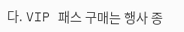다. VIP 패스 구매는 행사 종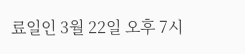료일인 3월 22일 오후 7시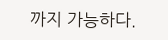까지 가능하다.